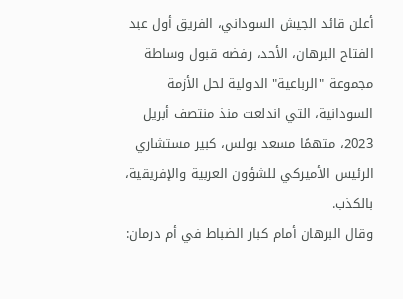أعلن قائد الجيش السوداني، الفريق أول عبد الفتاح البرهان، الأحد، رفضه قبول وساطة مجموعة "الرباعية" الدولية لحل الأزمة السودانية، التي اندلعت منذ منتصف أبريل 2023، متهمًا مسعد بولس، كبير مستشاري الرئيس الأميركي للشؤون العربية والإفريقية، بالكذب.
وقال البرهان أمام كبار الضباط في أم درمان: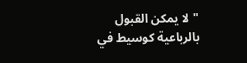"لا يمكن القبول بالرباعية كوسيط في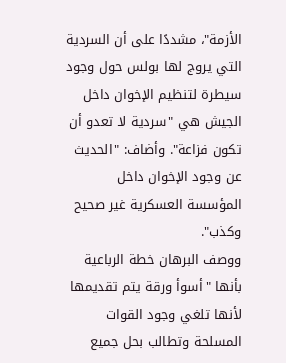الأزمة"، مشددًا على أن السردية التي يروج لها بولس حول وجود سيطرة لتنظيم الإخوان داخل الجيش هي "سردية لا تعدو أن تكون فزاعة". وأضاف: "الحديث عن وجود الإخوان داخل المؤسسة العسكرية غير صحيح وكذب".
ووصف البرهان خطة الرباعية بأنها "أسوأ ورقة يتم تقديمها لأنها تلغي وجود القوات المسلحة وتطالب بحل جميع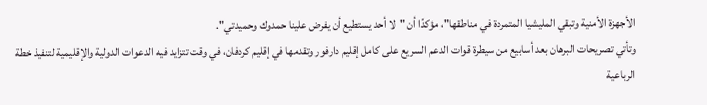الأجهزة الأمنية وتبقي المليشيا المتمردة في مناطقها"، مؤكدًا أن "لا أحد يستطيع أن يفرض علينا حمدوك وحميدتي".
وتأتي تصريحات البرهان بعد أسابيع من سيطرة قوات الدعم السريع على كامل إقليم دارفور وتقدمها في إقليم كردفان، في وقت تتزايد فيه الدعوات الدولية والإقليمية لتنفيذ خطة الرباعية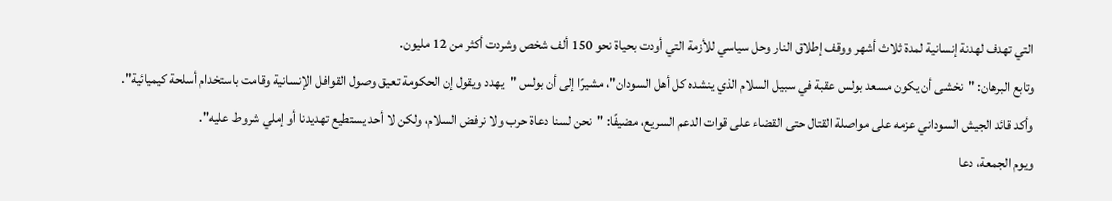التي تهدف لهدنة إنسانية لمدة ثلاث أشهر ووقف إطلاق النار وحل سياسي للأزمة التي أودت بحياة نحو 150 ألف شخص وشردت أكثر من 12 مليون.
وتابع البرهان: "نخشى أن يكون مسعد بولس عقبة في سبيل السلام الذي ينشده كل أهل السودان"، مشيرًا إلى أن بولس "يهدد ويقول إن الحكومة تعيق وصول القوافل الإنسانية وقامت باستخدام أسلحة كيميائية".
وأكد قائد الجيش السوداني عزمه على مواصلة القتال حتى القضاء على قوات الدعم السريع، مضيفًا: "نحن لسنا دعاة حرب ولا نرفض السلام، ولكن لا أحد يستطيع تهديدنا أو إملي شروط عليه".
ويوم الجمعة، دعا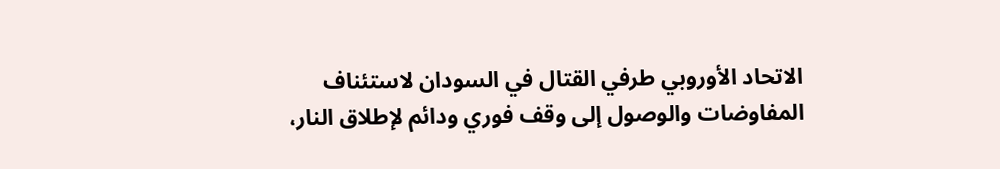الاتحاد الأوروبي طرفي القتال في السودان لاستئناف المفاوضات والوصول إلى وقف فوري ودائم لإطلاق النار،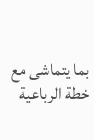بما يتماشى مع خطة الرباعية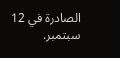الصادرة في 12 سبتمبر.